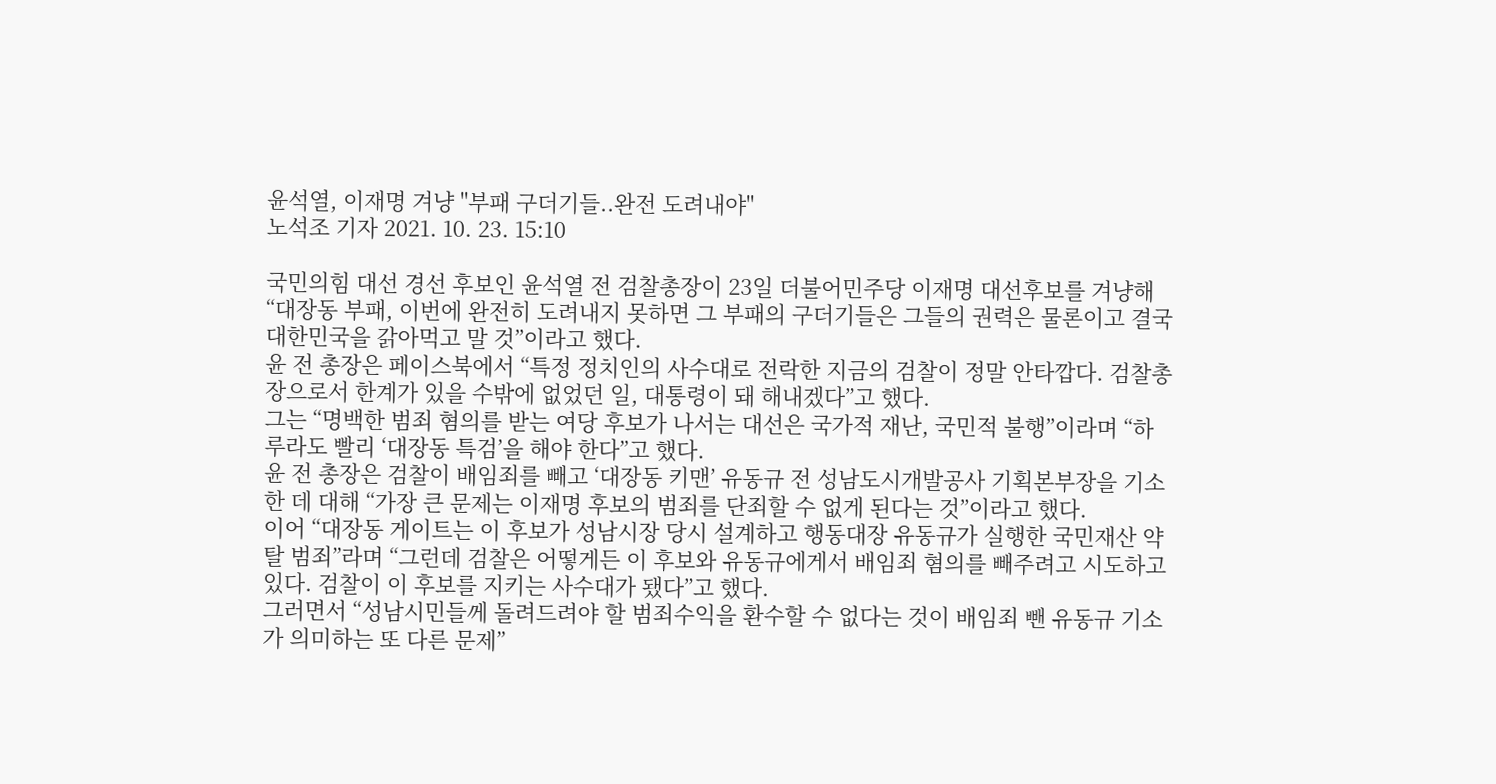윤석열, 이재명 겨냥 "부패 구더기들..완전 도려내야"
노석조 기자 2021. 10. 23. 15:10

국민의힘 대선 경선 후보인 윤석열 전 검찰총장이 23일 더불어민주당 이재명 대선후보를 겨냥해 “대장동 부패, 이번에 완전히 도려내지 못하면 그 부패의 구더기들은 그들의 권력은 물론이고 결국 대한민국을 갉아먹고 말 것”이라고 했다.
윤 전 총장은 페이스북에서 “특정 정치인의 사수대로 전락한 지금의 검찰이 정말 안타깝다. 검찰총장으로서 한계가 있을 수밖에 없었던 일, 대통령이 돼 해내겠다”고 했다.
그는 “명백한 범죄 혐의를 받는 여당 후보가 나서는 대선은 국가적 재난, 국민적 불행”이라며 “하루라도 빨리 ‘대장동 특검’을 해야 한다”고 했다.
윤 전 총장은 검찰이 배임죄를 빼고 ‘대장동 키맨’ 유동규 전 성남도시개발공사 기획본부장을 기소한 데 대해 “가장 큰 문제는 이재명 후보의 범죄를 단죄할 수 없게 된다는 것”이라고 했다.
이어 “대장동 게이트는 이 후보가 성남시장 당시 설계하고 행동대장 유동규가 실행한 국민재산 약탈 범죄”라며 “그런데 검찰은 어떻게든 이 후보와 유동규에게서 배임죄 혐의를 빼주려고 시도하고 있다. 검찰이 이 후보를 지키는 사수대가 됐다”고 했다.
그러면서 “성남시민들께 돌려드려야 할 범죄수익을 환수할 수 없다는 것이 배임죄 뺀 유동규 기소가 의미하는 또 다른 문제”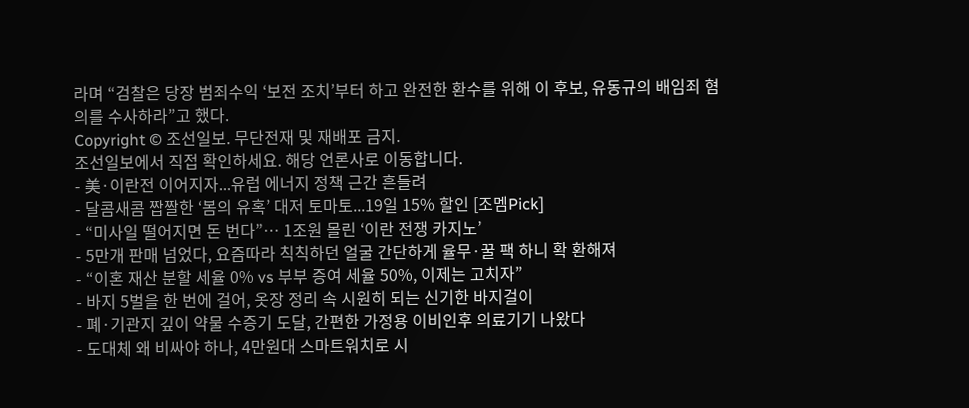라며 “검찰은 당장 범죄수익 ‘보전 조치’부터 하고 완전한 환수를 위해 이 후보, 유동규의 배임죄 혐의를 수사하라”고 했다.
Copyright © 조선일보. 무단전재 및 재배포 금지.
조선일보에서 직접 확인하세요. 해당 언론사로 이동합니다.
- 美·이란전 이어지자...유럽 에너지 정책 근간 흔들려
- 달콤새콤 짭짤한 ‘봄의 유혹’ 대저 토마토...19일 15% 할인 [조멤Pick]
- “미사일 떨어지면 돈 번다”… 1조원 몰린 ‘이란 전쟁 카지노’
- 5만개 판매 넘었다, 요즘따라 칙칙하던 얼굴 간단하게 율무·꿀 팩 하니 확 환해져
- “이혼 재산 분할 세율 0% vs 부부 증여 세율 50%, 이제는 고치자”
- 바지 5벌을 한 번에 걸어, 옷장 정리 속 시원히 되는 신기한 바지걸이
- 폐·기관지 깊이 약물 수증기 도달, 간편한 가정용 이비인후 의료기기 나왔다
- 도대체 왜 비싸야 하나, 4만원대 스마트워치로 시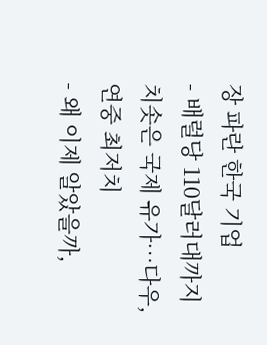장 파란 한국 기업
- 배럴당 110달러대까지 치솟은 국제 유가…다우, 연중 최저치
- 왜 이제 알았을까,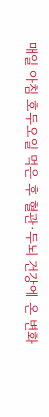매일 아침 호두오일 먹은 후 혈관·두뇌 건강에 온 변화